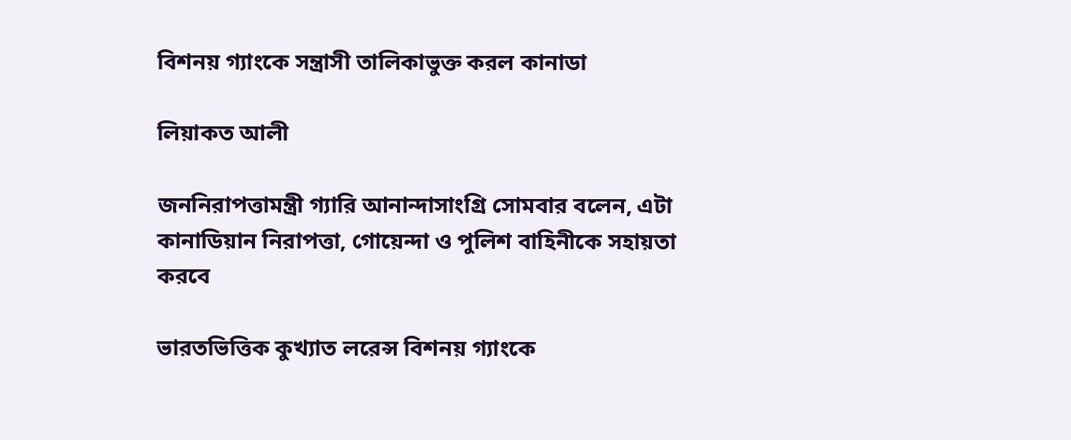বিশনয় গ্যাংকে সন্ত্রাসী তালিকাভুক্ত করল কানাডা

লিয়াকত আলী

জননিরাপত্তামন্ত্রী গ্যারি আনান্দাসাংগ্রি সোমবার বলেন, এটা কানাডিয়ান নিরাপত্তা, গোয়েন্দা ও পুলিশ বাহিনীকে সহায়তা করবে

ভারতভিত্তিক কুখ্যাত লরেন্স বিশনয় গ্যাংকে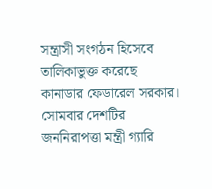সন্ত্রাসী সংগঠন হিসেবে তালিকাভুক্ত করেছে কানাডার ফেডারেল সরকার। সোমবার দেশটির জননিরাপত্তা মন্ত্রী গ্যারি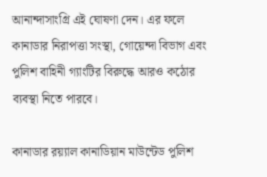আনান্দাসাংগ্রি এই ঘোষণা দেন। এর ফলে কানাডার নিরাপত্তা সংস্থা, গোয়েন্দা বিভাগ এবং পুলিশ বাহিনী গ্যাংটির বিরুদ্ধে আরও কঠোর ব্যবস্থা নিতে পারবে।

কানাডার রয়্যাল কানাডিয়ান মাউন্টেড পুলিশ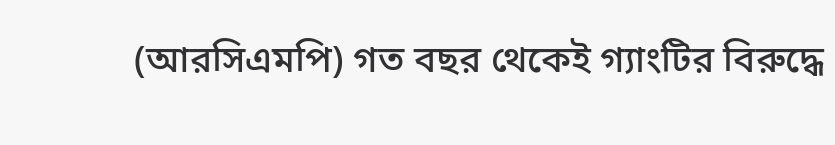(আরসিএমপি) গত বছর থেকেই গ্যাংটির বিরুদ্ধে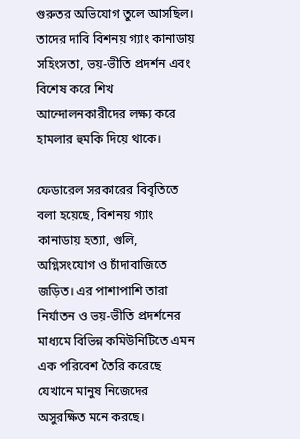গুরুতর অভিযোগ তুলে আসছিল। তাদের দাবি বিশনয় গ্যাং কানাডায় সহিংসতা, ভয়-ভীতি প্রদর্শন এবং বিশেষ করে শিখ আন্দোলনকারীদের লক্ষ্য করে হামলার হুমকি দিয়ে থাকে।

ফেডারেল সরকারের বিবৃতিতে বলা হয়েছে, বিশনয় গ্যাং কানাডায় হত্যা, গুলি, অগ্নিসংযোগ ও চাঁদাবাজিতে জড়িত। এর পাশাপাশি তারা নির্যাতন ও ভয়-ভীতি প্রদর্শনের মাধ্যমে বিভিন্ন কমিউনিটিতে এমন এক পরিবেশ তৈরি করেছে যেখানে মানুষ নিজেদের অসুরক্ষিত মনে করছে।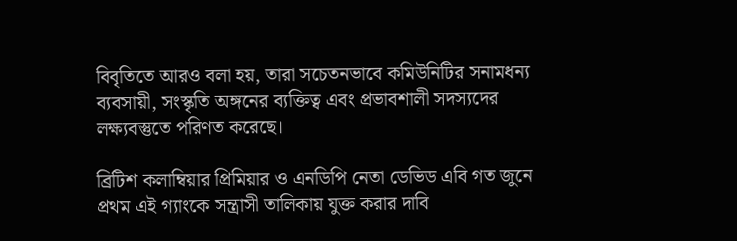বিবৃতিতে আরও বলা হয়, তারা সচেতনভাবে কমিউনিটির সনামধন্য ব্যবসায়ী, সংস্কৃতি অঙ্গনের ব্যক্তিত্ব এবং প্রভাবশালী সদস্যদের লক্ষ্যবস্তুতে পরিণত করেছে।

ব্রিটিশ কলাম্বিয়ার প্রিমিয়ার ও এনডিপি নেতা ডেভিড এবি গত জুনে প্রথম এই গ্যাংকে সন্ত্রাসী তালিকায় যুক্ত করার দাবি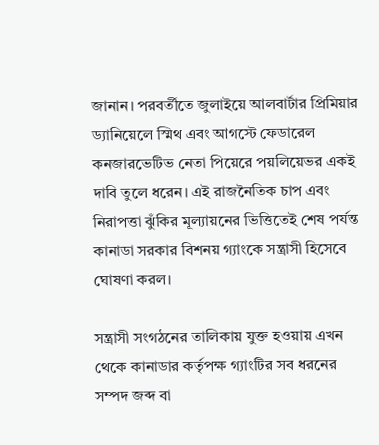জানান। পরবর্তীতে জুলাইয়ে আলবার্টার প্রিমিয়ার ড্যানিয়েলে স্মিথ এবং আগস্টে ফেডারেল কনজারভেটিভ নেতা পিয়েরে পয়লিয়েভর একই দাবি তুলে ধরেন। এই রাজনৈতিক চাপ এবং নিরাপত্তা ঝুঁকির মূল্যায়নের ভিত্তিতেই শেষ পর্যন্ত কানাডা সরকার বিশনয় গ্যাংকে সন্ত্রাসী হিসেবে ঘোষণা করল।

সন্ত্রাসী সংগঠনের তালিকায় যুক্ত হওয়ায় এখন থেকে কানাডার কর্তৃপক্ষ গ্যাংটির সব ধরনের সম্পদ জব্দ বা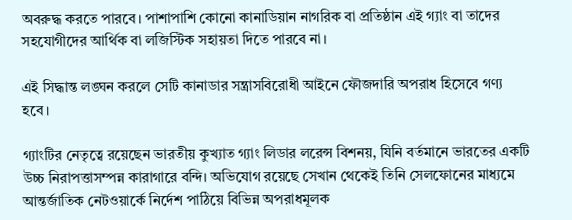অবরুদ্ধ করতে পারবে। পাশাপাশি কোনো কানাডিয়ান নাগরিক বা প্রতিষ্ঠান এই গ্যাং বা তাদের সহযোগীদের আর্থিক বা লজিস্টিক সহায়তা দিতে পারবে না।

এই সিদ্ধান্ত লঙ্ঘন করলে সেটি কানাডার সন্ত্রাসবিরোধী আইনে ফৌজদারি অপরাধ হিসেবে গণ্য হবে।

গ্যাংটির নেতৃত্বে রয়েছেন ভারতীয় কুখ্যাত গ্যাং লিডার লরেন্স বিশনয়, যিনি বর্তমানে ভারতের একটি উচ্চ নিরাপত্তাসম্পন্ন কারাগারে বন্দি। অভিযোগ রয়েছে সেখান থেকেই তিনি সেলফোনের মাধ্যমে আন্তর্জাতিক নেটওয়ার্কে নির্দেশ পাঠিয়ে বিভিন্ন অপরাধমূলক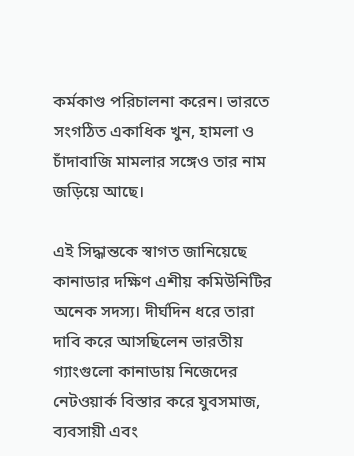কর্মকাণ্ড পরিচালনা করেন। ভারতে সংগঠিত একাধিক খুন, হামলা ও চাঁদাবাজি মামলার সঙ্গেও তার নাম জড়িয়ে আছে।

এই সিদ্ধান্তকে স্বাগত জানিয়েছে কানাডার দক্ষিণ এশীয় কমিউনিটির অনেক সদস্য। দীর্ঘদিন ধরে তারা দাবি করে আসছিলেন ভারতীয় গ্যাংগুলো কানাডায় নিজেদের নেটওয়ার্ক বিস্তার করে যুবসমাজ, ব্যবসায়ী এবং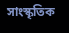সাংস্কৃতিক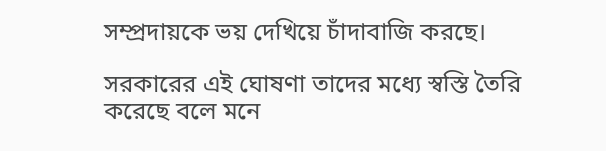সম্প্রদায়কে ভয় দেখিয়ে চাঁদাবাজি করছে।

সরকারের এই ঘোষণা তাদের মধ্যে স্বস্তি তৈরি করেছে বলে মনে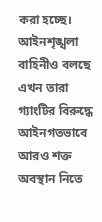করা হচ্ছে। আইনশৃঙ্খলা বাহিনীও বলছে এখন তারা গ্যাংটির বিরুদ্ধে আইনগতভাবে আরও শক্ত অবস্থান নিতে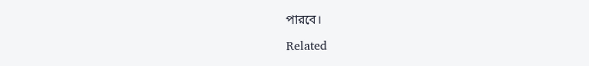পারবে।

Related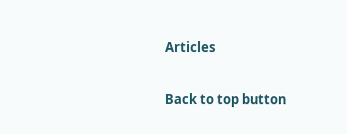Articles

Back to top button